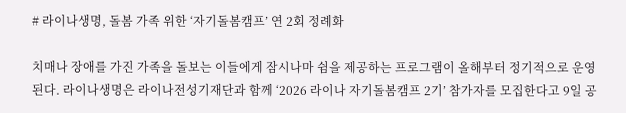# 라이나생명, 돌봄 가족 위한 ‘자기돌봄캠프’ 연 2회 정례화

치매나 장애를 가진 가족을 돌보는 이들에게 잠시나마 쉼을 제공하는 프로그램이 올해부터 정기적으로 운영된다. 라이나생명은 라이나전성기재단과 함께 ‘2026 라이나 자기돌봄캠프 2기’ 참가자를 모집한다고 9일 공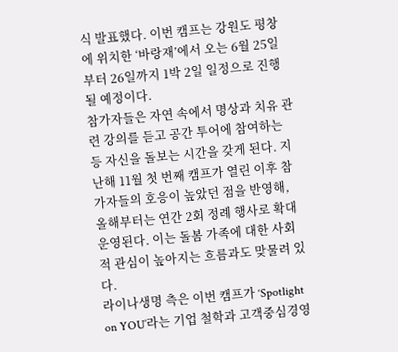식 발표했다. 이번 캠프는 강원도 평창에 위치한 ‘바랑재’에서 오는 6월 25일부터 26일까지 1박 2일 일정으로 진행될 예정이다.
참가자들은 자연 속에서 명상과 치유 관련 강의를 듣고 공간 투어에 참여하는 등 자신을 돌보는 시간을 갖게 된다. 지난해 11월 첫 번째 캠프가 열린 이후 참가자들의 호응이 높았던 점을 반영해, 올해부터는 연간 2회 정례 행사로 확대 운영된다. 이는 돌봄 가족에 대한 사회적 관심이 높아지는 흐름과도 맞물려 있다.
라이나생명 측은 이번 캠프가 ‘Spotlight on YOU’라는 기업 철학과 고객중심경영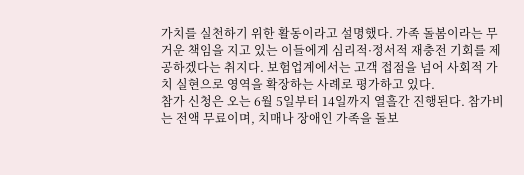가치를 실천하기 위한 활동이라고 설명했다. 가족 돌봄이라는 무거운 책임을 지고 있는 이들에게 심리적·정서적 재충전 기회를 제공하겠다는 취지다. 보험업계에서는 고객 접점을 넘어 사회적 가치 실현으로 영역을 확장하는 사례로 평가하고 있다.
참가 신청은 오는 6월 5일부터 14일까지 열흘간 진행된다. 참가비는 전액 무료이며, 치매나 장애인 가족을 돌보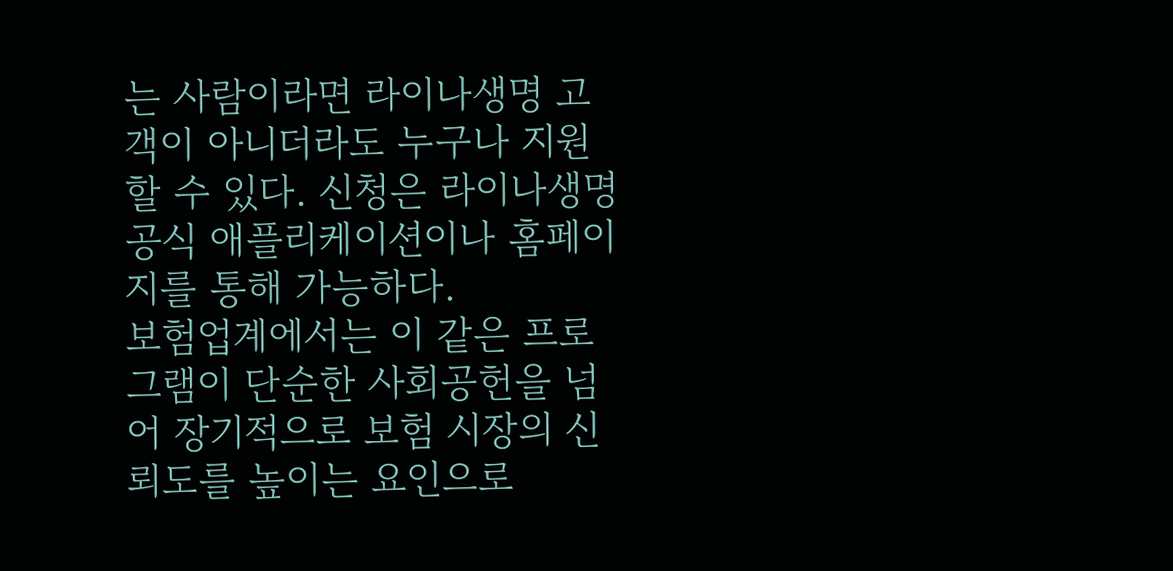는 사람이라면 라이나생명 고객이 아니더라도 누구나 지원할 수 있다. 신청은 라이나생명 공식 애플리케이션이나 홈페이지를 통해 가능하다.
보험업계에서는 이 같은 프로그램이 단순한 사회공헌을 넘어 장기적으로 보험 시장의 신뢰도를 높이는 요인으로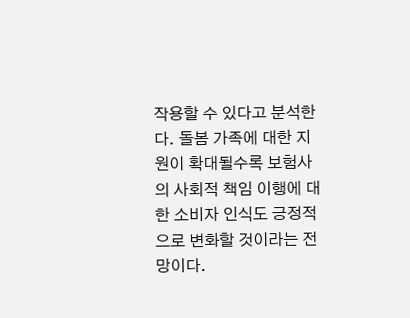작용할 수 있다고 분석한다. 돌봄 가족에 대한 지원이 확대될수록 보험사의 사회적 책임 이행에 대한 소비자 인식도 긍정적으로 변화할 것이라는 전망이다.